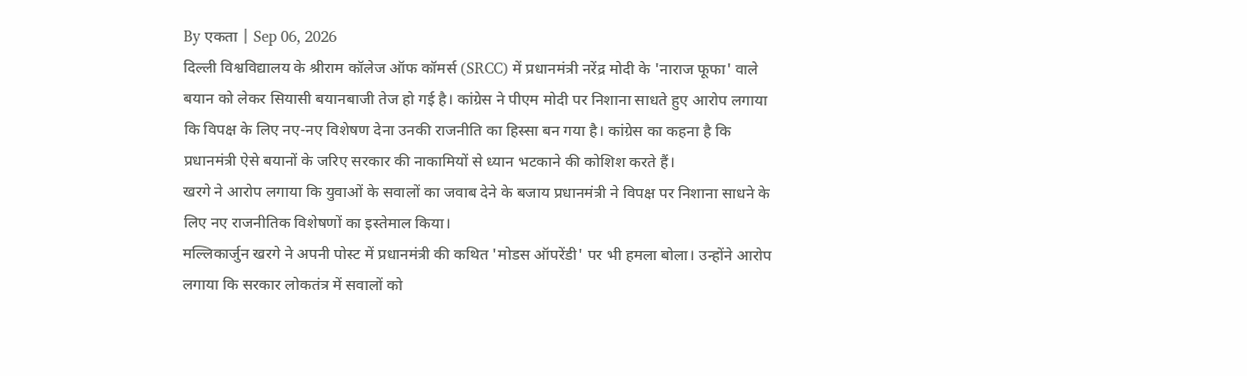By एकता | Sep 06, 2026
दिल्ली विश्वविद्यालय के श्रीराम कॉलेज ऑफ कॉमर्स (SRCC) में प्रधानमंत्री नरेंद्र मोदी के 'नाराज फूफा' वाले बयान को लेकर सियासी बयानबाजी तेज हो गई है। कांग्रेस ने पीएम मोदी पर निशाना साधते हुए आरोप लगाया कि विपक्ष के लिए नए-नए विशेषण देना उनकी राजनीति का हिस्सा बन गया है। कांग्रेस का कहना है कि प्रधानमंत्री ऐसे बयानों के जरिए सरकार की नाकामियों से ध्यान भटकाने की कोशिश करते हैं।
खरगे ने आरोप लगाया कि युवाओं के सवालों का जवाब देने के बजाय प्रधानमंत्री ने विपक्ष पर निशाना साधने के लिए नए राजनीतिक विशेषणों का इस्तेमाल किया।
मल्लिकार्जुन खरगे ने अपनी पोस्ट में प्रधानमंत्री की कथित 'मोडस ऑपरेंडी' पर भी हमला बोला। उन्होंने आरोप लगाया कि सरकार लोकतंत्र में सवालों को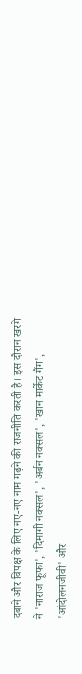दबाने और विपक्ष के लिए नए-नए नाम गढ़ने की राजनीति करती है। इस दौरान खरगे ने 'नाराज फूफा', 'दिमागी नक्सल', 'अर्बन नक्सल', 'खान मार्केट गैंग', 'आंदोलनजीवी' और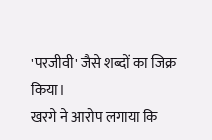'परजीवी' जैसे शब्दों का जिक्र किया।
खरगे ने आरोप लगाया कि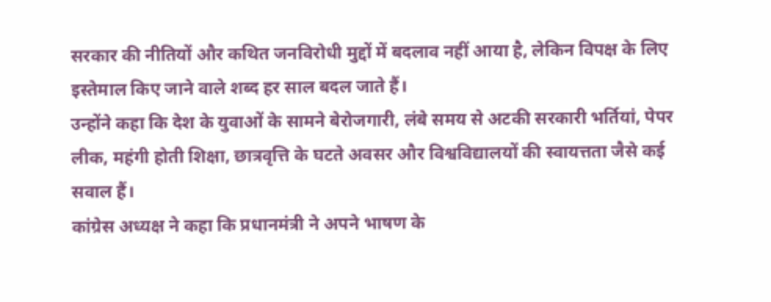सरकार की नीतियों और कथित जनविरोधी मुद्दों में बदलाव नहीं आया है, लेकिन विपक्ष के लिए इस्तेमाल किए जाने वाले शब्द हर साल बदल जाते हैं।
उन्होंने कहा कि देश के युवाओं के सामने बेरोजगारी, लंबे समय से अटकी सरकारी भर्तियां, पेपर लीक, महंगी होती शिक्षा, छात्रवृत्ति के घटते अवसर और विश्वविद्यालयों की स्वायत्तता जैसे कई सवाल हैं।
कांग्रेस अध्यक्ष ने कहा कि प्रधानमंत्री ने अपने भाषण के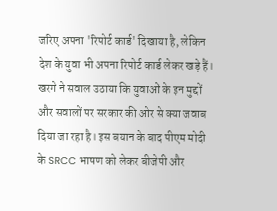जरिए अपना 'रिपोर्ट कार्ड' दिखाया है, लेकिन देश के युवा भी अपना रिपोर्ट कार्ड लेकर खड़े हैं। खरगे ने सवाल उठाया कि युवाओं के इन मुद्दों और सवालों पर सरकार की ओर से क्या जवाब दिया जा रहा है। इस बयान के बाद पीएम मोदी के SRCC भाषण को लेकर बीजेपी और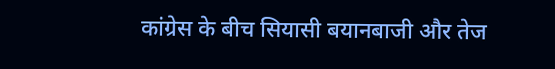कांग्रेस के बीच सियासी बयानबाजी और तेज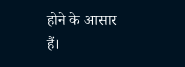होने के आसार हैं।